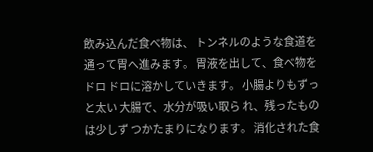飲み込んだ食べ物は、 トンネルのような食道を 通って胃へ進みます。 胃液を出して、食べ物をドロ ドロに溶かしていきます。 小腸よりもずっと太い 大腸で、水分が吸い取ら れ、残ったものは少しず つかたまりになります。 消化された食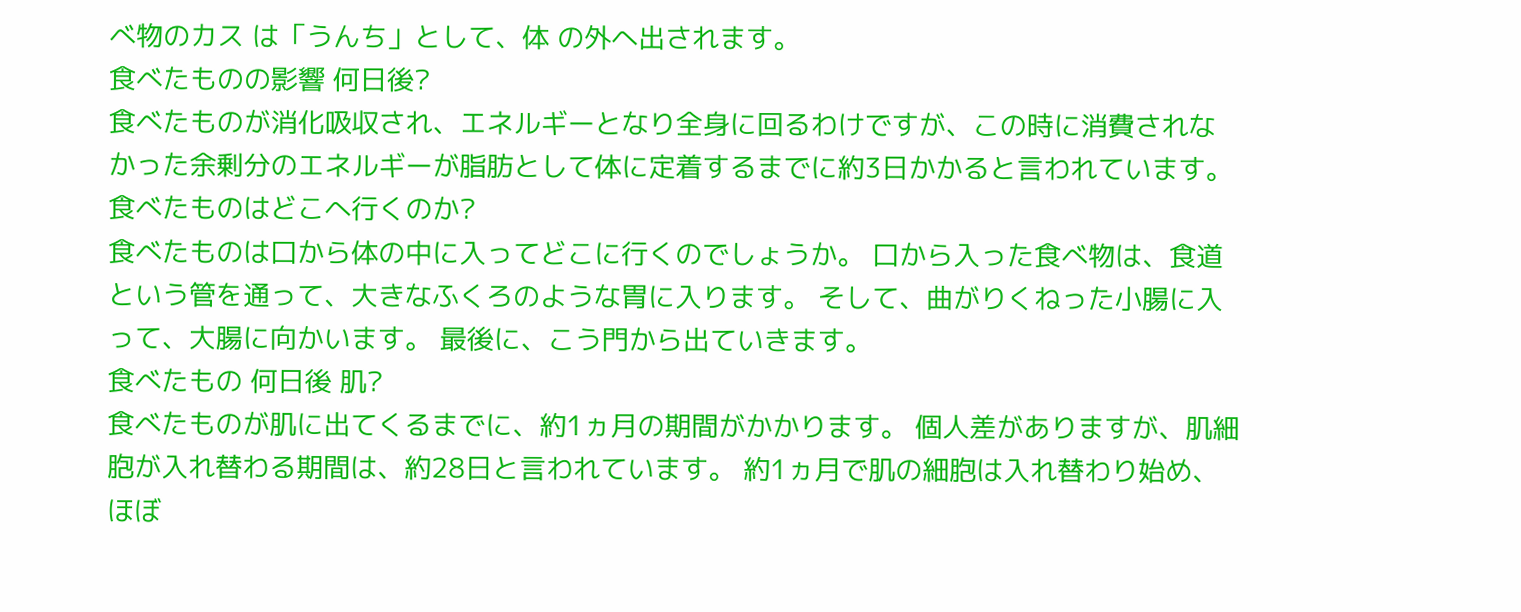べ物のカス は「うんち」として、体 の外へ出されます。
食べたものの影響 何日後?
食べたものが消化吸収され、エネルギーとなり全身に回るわけですが、この時に消費されなかった余剰分のエネルギーが脂肪として体に定着するまでに約3日かかると言われています。
食べたものはどこへ行くのか?
食べたものは口から体の中に入ってどこに行くのでしょうか。 口から入った食べ物は、食道という管を通って、大きなふくろのような胃に入ります。 そして、曲がりくねった小腸に入って、大腸に向かいます。 最後に、こう門から出ていきます。
食べたもの 何日後 肌?
食べたものが肌に出てくるまでに、約1ヵ月の期間がかかります。 個人差がありますが、肌細胞が入れ替わる期間は、約28日と言われています。 約1ヵ月で肌の細胞は入れ替わり始め、ほぼ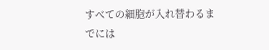すべての細胞が入れ替わるまでには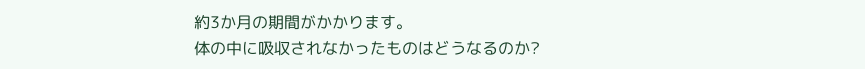約3か月の期間がかかります。
体の中に吸収されなかったものはどうなるのか?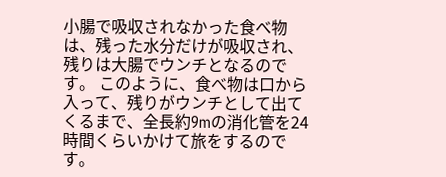小腸で吸収されなかった食べ物は、残った水分だけが吸収され、残りは大腸でウンチとなるのです。 このように、食べ物は口から入って、残りがウンチとして出てくるまで、全長約9mの消化管を24時間くらいかけて旅をするのです。